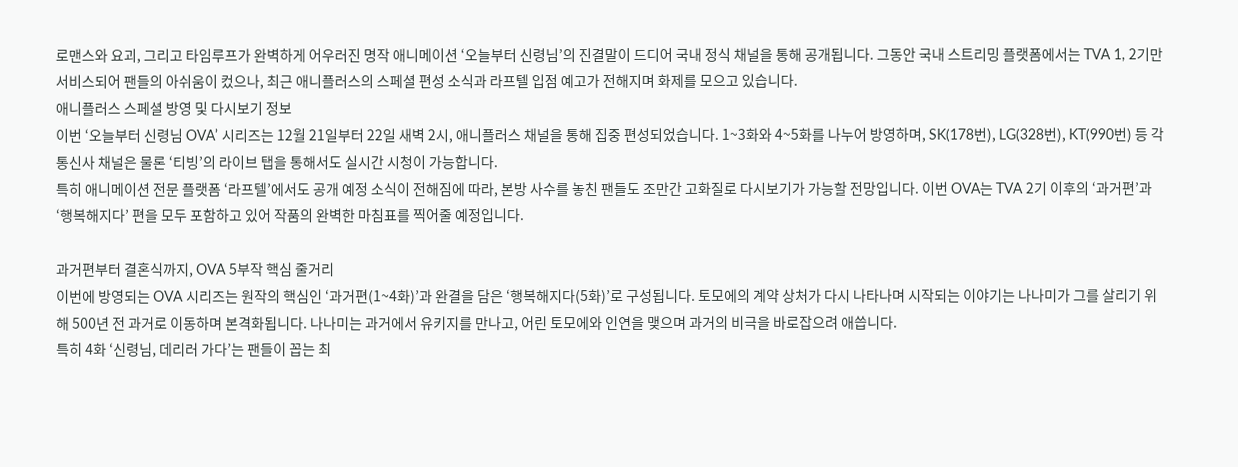로맨스와 요괴, 그리고 타임루프가 완벽하게 어우러진 명작 애니메이션 ‘오늘부터 신령님’의 진결말이 드디어 국내 정식 채널을 통해 공개됩니다. 그동안 국내 스트리밍 플랫폼에서는 TVA 1, 2기만 서비스되어 팬들의 아쉬움이 컸으나, 최근 애니플러스의 스페셜 편성 소식과 라프텔 입점 예고가 전해지며 화제를 모으고 있습니다.
애니플러스 스페셜 방영 및 다시보기 정보
이번 ‘오늘부터 신령님 OVA’ 시리즈는 12월 21일부터 22일 새벽 2시, 애니플러스 채널을 통해 집중 편성되었습니다. 1~3화와 4~5화를 나누어 방영하며, SK(178번), LG(328번), KT(990번) 등 각 통신사 채널은 물론 ‘티빙’의 라이브 탭을 통해서도 실시간 시청이 가능합니다.
특히 애니메이션 전문 플랫폼 ‘라프텔’에서도 공개 예정 소식이 전해짐에 따라, 본방 사수를 놓친 팬들도 조만간 고화질로 다시보기가 가능할 전망입니다. 이번 OVA는 TVA 2기 이후의 ‘과거편’과 ‘행복해지다’ 편을 모두 포함하고 있어 작품의 완벽한 마침표를 찍어줄 예정입니다.

과거편부터 결혼식까지, OVA 5부작 핵심 줄거리
이번에 방영되는 OVA 시리즈는 원작의 핵심인 ‘과거편(1~4화)’과 완결을 담은 ‘행복해지다(5화)’로 구성됩니다. 토모에의 계약 상처가 다시 나타나며 시작되는 이야기는 나나미가 그를 살리기 위해 500년 전 과거로 이동하며 본격화됩니다. 나나미는 과거에서 유키지를 만나고, 어린 토모에와 인연을 맺으며 과거의 비극을 바로잡으려 애씁니다.
특히 4화 ‘신령님, 데리러 가다’는 팬들이 꼽는 최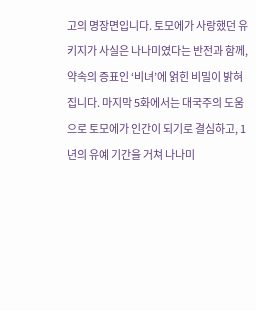고의 명장면입니다. 토모에가 사랑했던 유키지가 사실은 나나미였다는 반전과 함께, 약속의 증표인 ‘비녀’에 얽힌 비밀이 밝혀집니다. 마지막 5화에서는 대국주의 도움으로 토모에가 인간이 되기로 결심하고, 1년의 유예 기간을 거쳐 나나미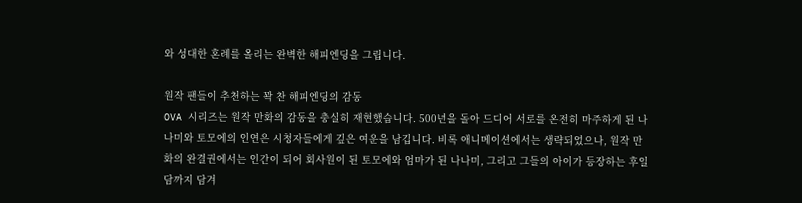와 성대한 혼례를 올리는 완벽한 해피엔딩을 그립니다.

원작 팬들이 추천하는 꽉 찬 해피엔딩의 감동
OVA 시리즈는 원작 만화의 감동을 충실히 재현했습니다. 500년을 돌아 드디어 서로를 온전히 마주하게 된 나나미와 토모에의 인연은 시청자들에게 깊은 여운을 남깁니다. 비록 애니메이션에서는 생략되었으나, 원작 만화의 완결권에서는 인간이 되어 회사원이 된 토모에와 엄마가 된 나나미, 그리고 그들의 아이가 등장하는 후일담까지 담겨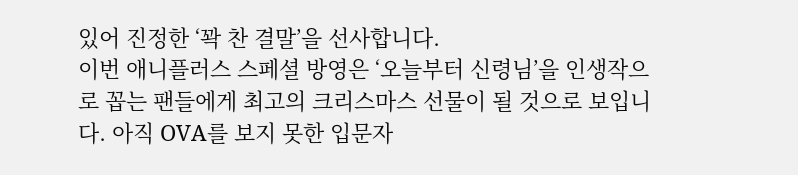있어 진정한 ‘꽉 찬 결말’을 선사합니다.
이번 애니플러스 스페셜 방영은 ‘오늘부터 신령님’을 인생작으로 꼽는 팬들에게 최고의 크리스마스 선물이 될 것으로 보입니다. 아직 OVA를 보지 못한 입문자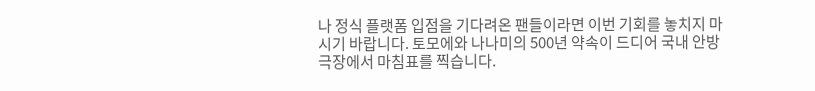나 정식 플랫폼 입점을 기다려온 팬들이라면 이번 기회를 놓치지 마시기 바랍니다. 토모에와 나나미의 500년 약속이 드디어 국내 안방극장에서 마침표를 찍습니다.